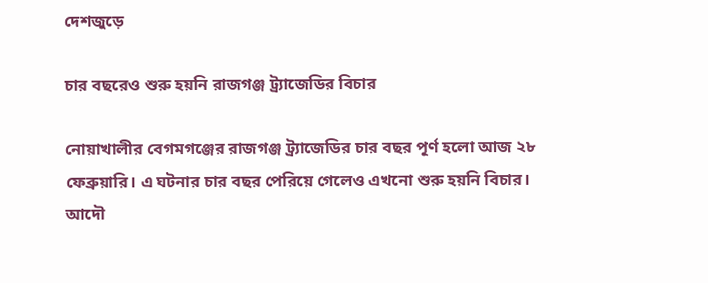দেশজুড়ে

চার বছরেও শুরু হয়নি রাজগঞ্জ ট্র্যাজেডির বিচার

নোয়াখালীর বেগমগঞ্জের রাজগঞ্জ ট্র্যাজেডির চার বছর পূর্ণ হলো আজ ২৮ ফেব্রুয়ারি। এ ঘটনার চার বছর পেরিয়ে গেলেও এখনো শুরু হয়নি বিচার। আদৌ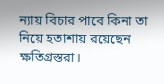ন্যায় বিচার পাবে কিনা তা নিয়ে হতাশায় রয়েছেন ক্ষতিগ্রস্তরা।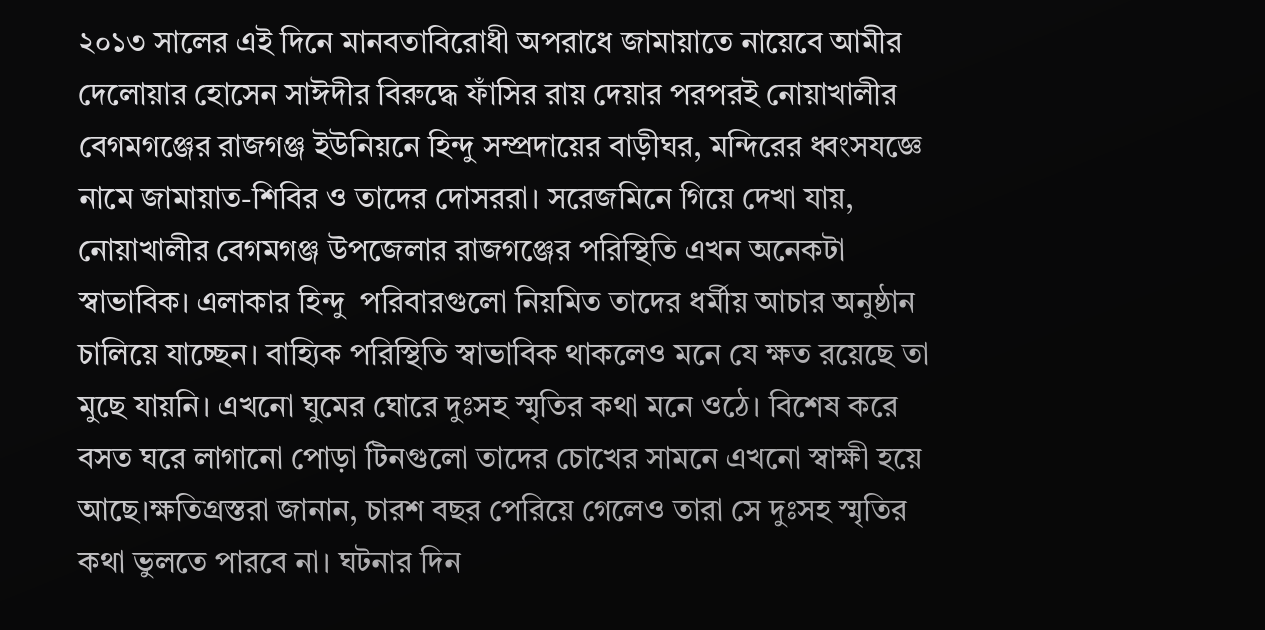২০১৩ সালের এই দিনে মানবতাবিরোধী অপরাধে জামায়াতে নায়েবে আমীর দেলোয়ার হোসেন সাঈদীর বিরুদ্ধে ফাঁসির রায় দেয়ার পরপরই নোয়াখালীর বেগমগঞ্জের রাজগঞ্জ ইউনিয়নে হিন্দু সম্প্রদায়ের বাড়ীঘর, মন্দিরের ধ্বংসযজ্ঞে নামে জামায়াত-শিবির ও তাদের দোসররা। সরেজমিনে গিয়ে দেখা যায়, নোয়াখালীর বেগমগঞ্জ উপজেলার রাজগঞ্জের পরিস্থিতি এখন অনেকটা স্বাভাবিক। এলাকার হিন্দু  পরিবারগুলো নিয়মিত তাদের ধর্মীয় আচার অনুষ্ঠান চালিয়ে যাচ্ছেন। বাহ্যিক পরিস্থিতি স্বাভাবিক থাকলেও মনে যে ক্ষত রয়েছে তা মুছে যায়নি। এখনো ঘুমের ঘোরে দুঃসহ স্মৃতির কথা মনে ওঠে। বিশেষ করে বসত ঘরে লাগানো পোড়া টিনগুলো তাদের চোখের সামনে এখনো স্বাক্ষী হয়ে আছে।ক্ষতিগ্রস্তরা জানান, চারশ বছর পেরিয়ে গেলেও তারা সে দুঃসহ স্মৃতির কথা ভুলতে পারবে না। ঘটনার দিন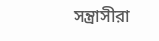সন্ত্রাসীরা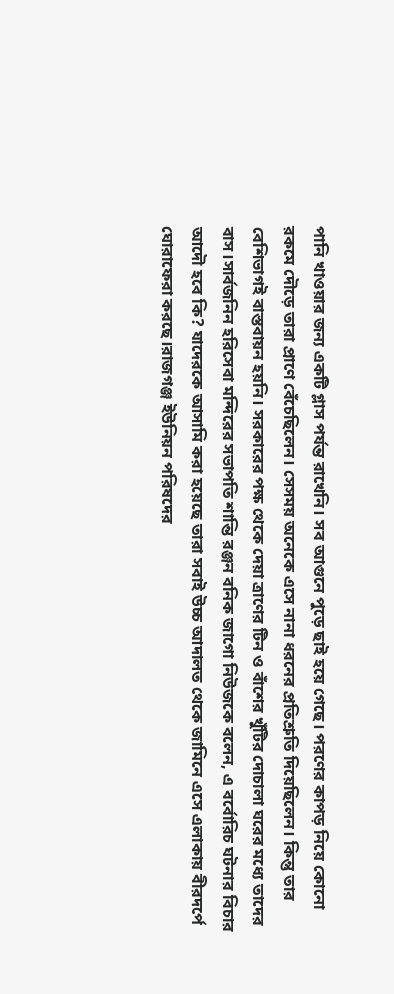পানি খাওয়ার জন্য একটি গ্লাস পর্যন্ত রাখেনি। সব আগুনে পুড়ে ছাই হয়ে গেছে। পরণের কাপড় নিয়ে কোনো রকমে দৌড়ে তারা প্রাণে বেঁচেছিলেন। সেসময় অনেকে এসে নানা ধরনের প্রতিশ্রুতি দিয়েছিলেন। কিন্তু তার বেশিভাগই বাস্তবায়ন হয়নি। সরকারের পক্ষ থেকে দেয়া ত্রাণের টিন ও বাঁশের খুঁটির দোচালা ঘরের মধ্যে তাদের বাস।সার্বজনিন হরিসেবা মন্দিরের সভাপতি শান্তি রঞ্জন বনিক জাগো নিউজকে বলেন, এ বর্বোরিচ ঘটনার বিচার আদৌ হবে কি? যাদেরকে আসামি করা হয়েছে তারা সবাই উচ্চ আদালত থেকে জামিনে এসে এলাকায় বীরদর্পে ঘোরাফেরা করছে।রাজগঞ্জ ইউনিয়ন পরিষদের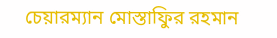চেয়ারম্যান মোস্তাফিুর রহমান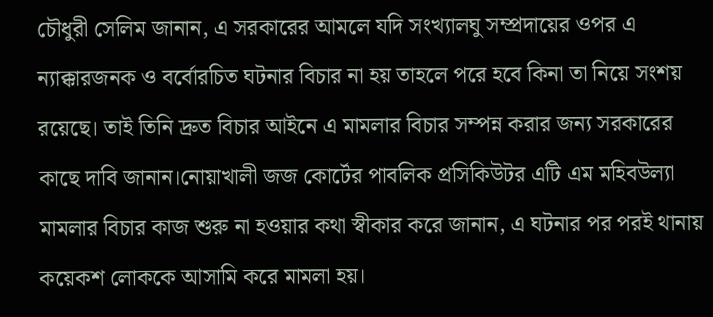চৌধুরী সেলিম জানান, এ সরকারের আমলে যদি সংখ্যালঘু সম্প্রদায়ের ওপর এ ন্যাক্কারজনক ও বর্বোরচিত ঘটনার বিচার না হয় তাহলে পরে হবে কিনা তা নিয়ে সংশয় রয়েছে। তাই তিনি দ্রুত বিচার আইনে এ মামলার বিচার সম্পন্ন করার জন্য সরকারের কাছে দাবি জানান।নোয়াখালী জজ কোর্টের পাবলিক প্রসিকিউটর এটি এম মহিবউল্যা মামলার বিচার কাজ শুরু না হওয়ার কথা স্বীকার করে জানান, এ ঘটনার পর পরই থানায় কয়েকশ লোককে আসামি করে মামলা হয়।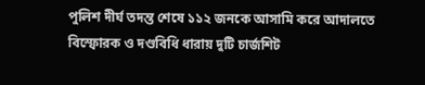পুলিশ দীর্ঘ তদন্ত শেষে ১১২ জনকে আসামি করে আদালতে বিস্ফোরক ও দণ্ডবিধি ধারায় দুটি চার্জশিট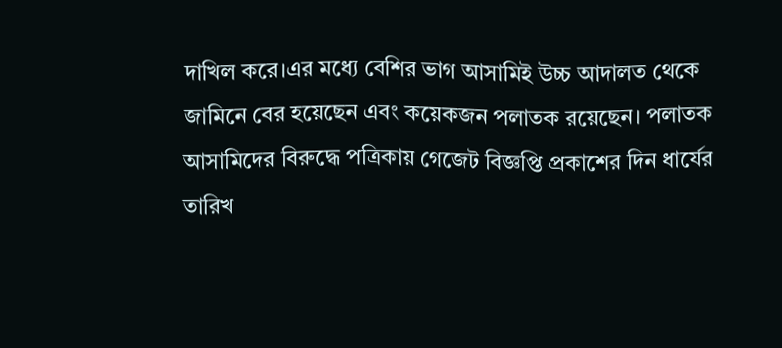দাখিল করে।এর মধ্যে বেশির ভাগ আসামিই উচ্চ আদালত থেকে জামিনে বের হয়েছেন এবং কয়েকজন পলাতক রয়েছেন। পলাতক আসামিদের বিরুদ্ধে পত্রিকায় গেজেট বিজ্ঞপ্তি প্রকাশের দিন ধার্যের তারিখ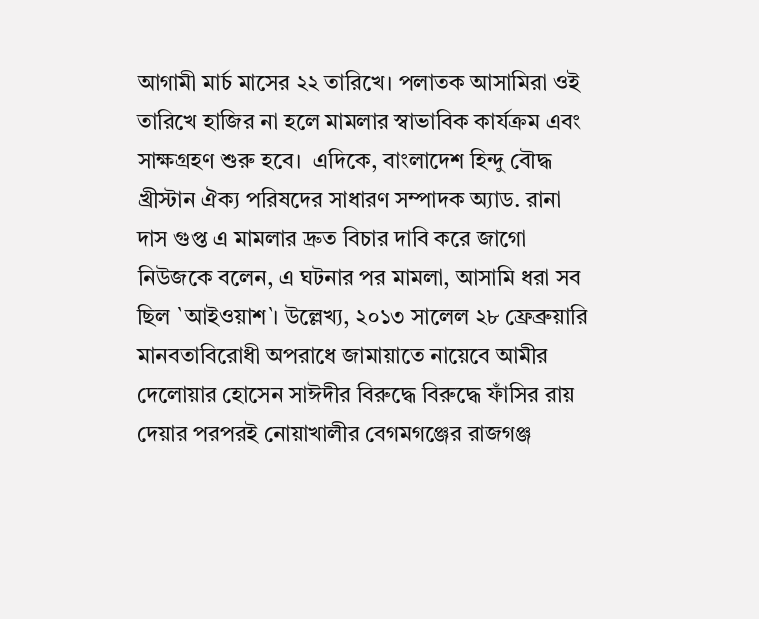আগামী মার্চ মাসের ২২ তারিখে। পলাতক আসামিরা ওই তারিখে হাজির না হলে মামলার স্বাভাবিক কার্যক্রম এবং সাক্ষগ্রহণ শুরু হবে।  এদিকে, বাংলাদেশ হিন্দু বৌদ্ধ খ্রীস্টান ঐক্য পরিষদের সাধারণ সম্পাদক অ্যাড. রানা দাস গুপ্ত এ মামলার দ্রুত বিচার দাবি করে জাগো নিউজকে বলেন, এ ঘটনার পর মামলা, আসামি ধরা সব ছিল `আইওয়াশ`। উল্লেখ্য, ২০১৩ সালেল ২৮ ফ্রেব্রুয়ারি মানবতাবিরোধী অপরাধে জামায়াতে নায়েবে আমীর দেলোয়ার হোসেন সাঈদীর বিরুদ্ধে বিরুদ্ধে ফাঁসির রায় দেয়ার পরপরই নোয়াখালীর বেগমগঞ্জের রাজগঞ্জ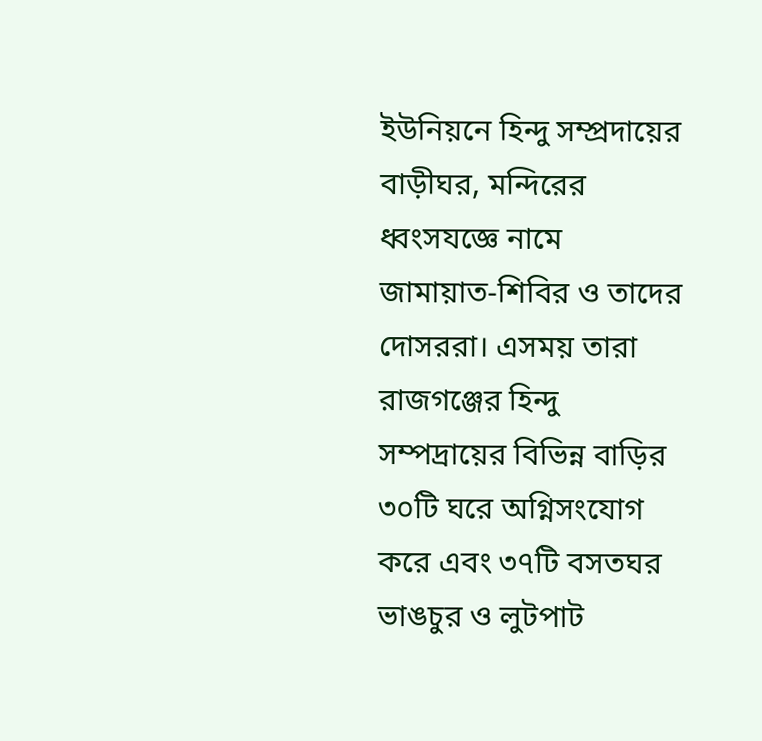ইউনিয়নে হিন্দু সম্প্রদায়ের বাড়ীঘর, মন্দিরের ধ্বংসযজ্ঞে নামে জামায়াত-শিবির ও তাদের দোসররা। এসময় তারা রাজগঞ্জের হিন্দু সম্পদ্রায়ের বিভিন্ন বাড়ির ৩০টি ঘরে অগ্নিসংযোগ করে এবং ৩৭টি বসতঘর ভাঙচুর ও লুটপাট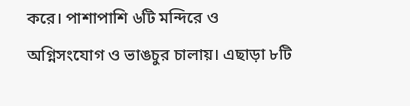করে। পাশাপাশি ৬টি মন্দিরে ও অগ্নিসংযোগ ও ভাঙচুর চালায়। এছাড়া ৮টি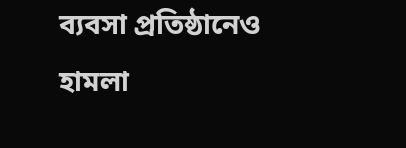ব্যবসা প্রতিষ্ঠানেও হামলা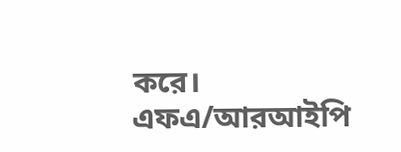করে। এফএ/আরআইপি